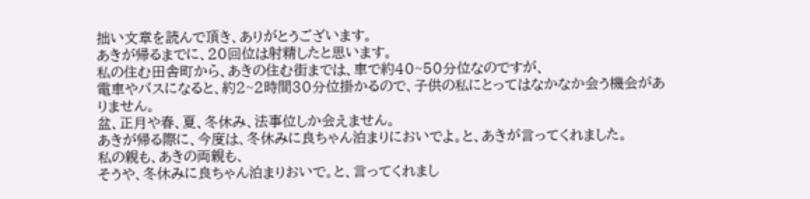拙い文章を読んで頂き、ありがとうございます。
あきが帰るまでに、20回位は射精したと思います。
私の住む田舎町から、あきの住む街までは、車で約40~50分位なのですが、
電車やバスになると、約2~2時間30分位掛かるので、子供の私にとってはなかなか会う機会がありません。
盆、正月や春、夏、冬休み、法事位しか会えません。
あきが帰る際に、今度は、冬休みに良ちゃん泊まりにおいでよ。と、あきが言ってくれました。
私の親も、あきの両親も、
そうや、冬休みに良ちゃん泊まりおいで。と、言ってくれまし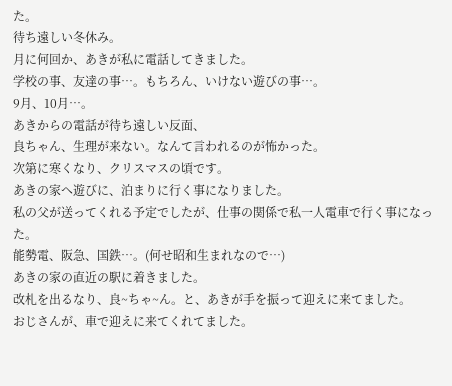た。
待ち遠しい冬休み。
月に何回か、あきが私に電話してきました。
学校の事、友達の事…。もちろん、いけない遊びの事…。
9月、10月…。
あきからの電話が待ち遠しい反面、
良ちゃん、生理が来ない。なんて言われるのが怖かった。
次第に寒くなり、クリスマスの頃です。
あきの家へ遊びに、泊まりに行く事になりました。
私の父が送ってくれる予定でしたが、仕事の関係で私一人電車で行く事になった。
能勢電、阪急、国鉄…。(何せ昭和生まれなので…)
あきの家の直近の駅に着きました。
改札を出るなり、良~ちゃ~ん。と、あきが手を振って迎えに来てました。
おじさんが、車で迎えに来てくれてました。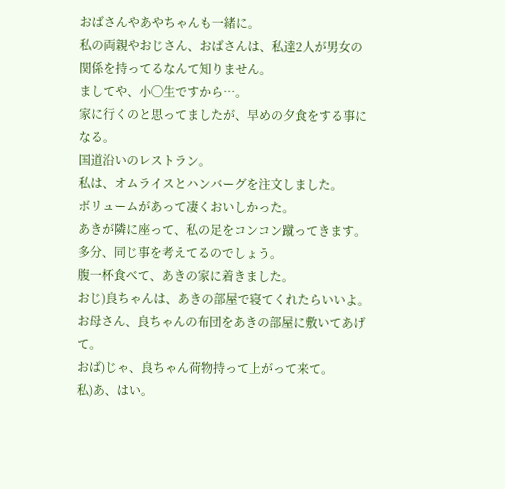おばさんやあやちゃんも一緒に。
私の両親やおじさん、おばさんは、私達2人が男女の関係を持ってるなんて知りません。
ましてや、小◯生ですから…。
家に行くのと思ってましたが、早めの夕食をする事になる。
国道沿いのレストラン。
私は、オムライスとハンバーグを注文しました。
ボリュームがあって凄くおいしかった。
あきが隣に座って、私の足をコンコン蹴ってきます。多分、同じ事を考えてるのでしょう。
腹一杯食べて、あきの家に着きました。
おじ)良ちゃんは、あきの部屋で寝てくれたらいいよ。お母さん、良ちゃんの布団をあきの部屋に敷いてあげて。
おば)じゃ、良ちゃん荷物持って上がって来て。
私)あ、はい。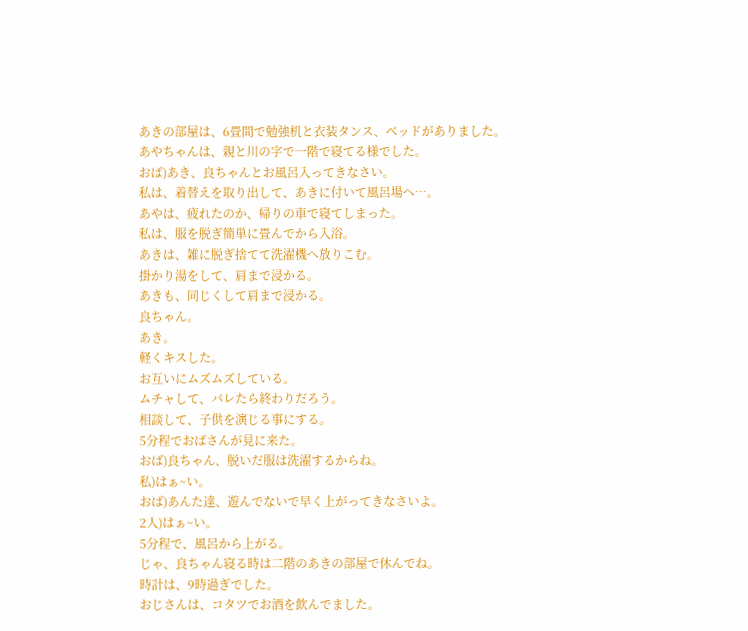あきの部屋は、6畳間で勉強机と衣装タンス、ベッドがありました。
あやちゃんは、親と川の字で一階で寝てる様でした。
おば)あき、良ちゃんとお風呂入ってきなさい。
私は、着替えを取り出して、あきに付いて風呂場へ…。
あやは、疲れたのか、帰りの車で寝てしまった。
私は、服を脱ぎ簡単に畳んでから入浴。
あきは、雑に脱ぎ捨てて洗濯機へ放りこむ。
掛かり湯をして、肩まで浸かる。
あきも、同じくして肩まで浸かる。
良ちゃん。
あき。
軽くキスした。
お互いにムズムズしている。
ムチャして、バレたら終わりだろう。
相談して、子供を演じる事にする。
5分程でおばさんが見に来た。
おば)良ちゃん、脱いだ服は洗濯するからね。
私)はぁ~い。
おば)あんた達、遊んでないで早く上がってきなさいよ。
2人)はぁ~い。
5分程で、風呂から上がる。
じゃ、良ちゃん寝る時は二階のあきの部屋で休んでね。
時計は、9時過ぎでした。
おじさんは、コタツでお酒を飲んでました。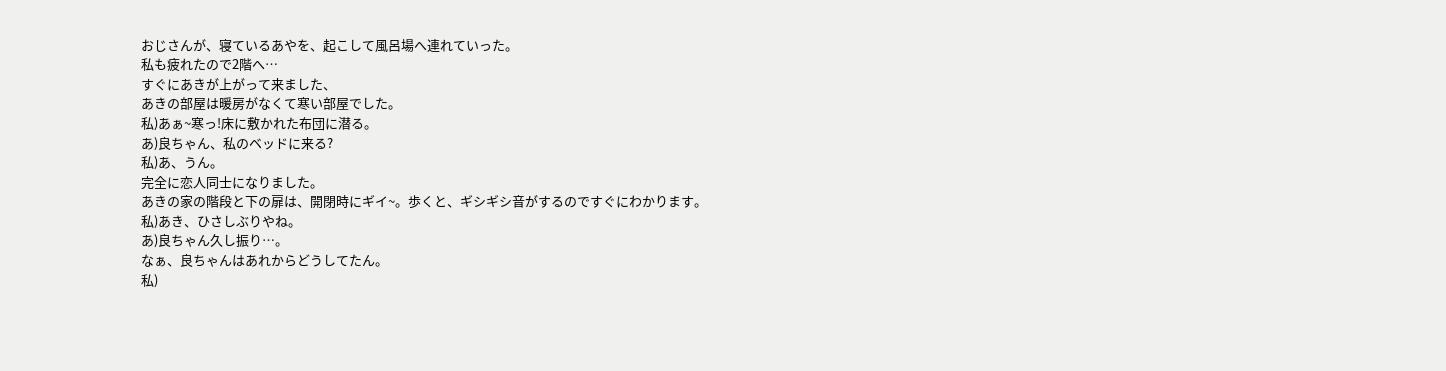おじさんが、寝ているあやを、起こして風呂場へ連れていった。
私も疲れたので2階へ…
すぐにあきが上がって来ました、
あきの部屋は暖房がなくて寒い部屋でした。
私)あぁ~寒っ!床に敷かれた布団に潜る。
あ)良ちゃん、私のベッドに来る?
私)あ、うん。
完全に恋人同士になりました。
あきの家の階段と下の扉は、開閉時にギイ~。歩くと、ギシギシ音がするのですぐにわかります。
私)あき、ひさしぶりやね。
あ)良ちゃん久し振り…。
なぁ、良ちゃんはあれからどうしてたん。
私)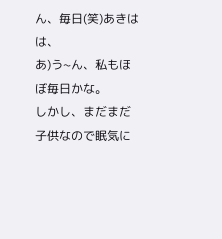ん、毎日(笑)あきはは、
あ)う~ん、私もほぼ毎日かな。
しかし、まだまだ子供なので眠気に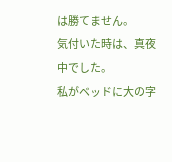は勝てません。
気付いた時は、真夜中でした。
私がベッドに大の字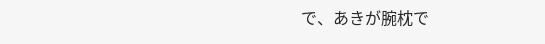で、あきが腕枕で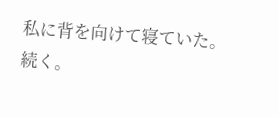私に背を向けて寝ていた。
続く。